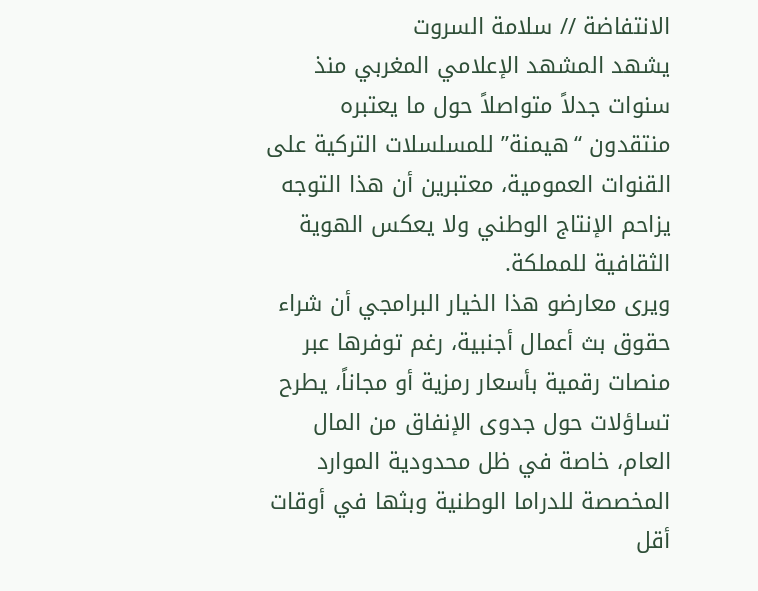الانتفاضة // سلامة السروت
يشهد المشهد الإعلامي المغربي منذ سنوات جدلاً متواصلاً حول ما يعتبره منتقدون “هيمنة” للمسلسلات التركية على القنوات العمومية، معتبرين أن هذا التوجه يزاحم الإنتاج الوطني ولا يعكس الهوية الثقافية للمملكة.
ويرى معارضو هذا الخيار البرامجي أن شراء حقوق بث أعمال أجنبية، رغم توفرها عبر منصات رقمية بأسعار رمزية أو مجاناً، يطرح تساؤلات حول جدوى الإنفاق من المال العام، خاصة في ظل محدودية الموارد المخصصة للدراما الوطنية وبثها في أوقات أقل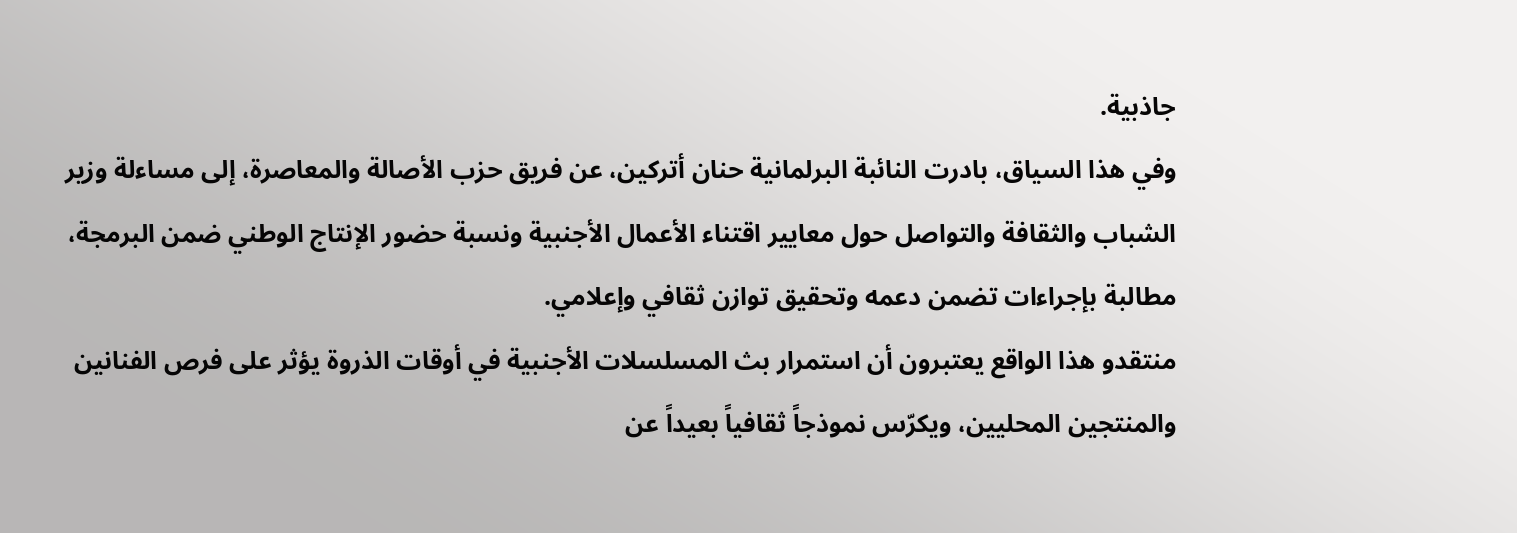جاذبية.
وفي هذا السياق، بادرت النائبة البرلمانية حنان أتركين، عن فريق حزب الأصالة والمعاصرة، إلى مساءلة وزير الشباب والثقافة والتواصل حول معايير اقتناء الأعمال الأجنبية ونسبة حضور الإنتاج الوطني ضمن البرمجة، مطالبة بإجراءات تضمن دعمه وتحقيق توازن ثقافي وإعلامي.
منتقدو هذا الواقع يعتبرون أن استمرار بث المسلسلات الأجنبية في أوقات الذروة يؤثر على فرص الفنانين والمنتجين المحليين، ويكرّس نموذجاً ثقافياً بعيداً عن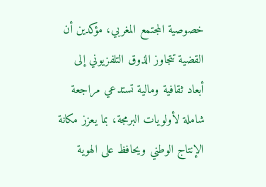خصوصية المجتمع المغربي، مؤكدين أن القضية تتجاوز الذوق التلفزيوني إلى أبعاد ثقافية ومالية تستدعي مراجعة شاملة لأولويات البرمجة، بما يعزز مكانة الإنتاج الوطني ويحافظ على الهوية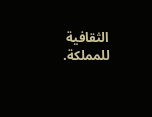الثقافية للمملكة.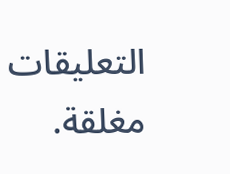التعليقات مغلقة.